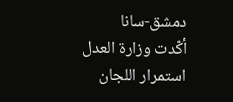دمشق-سانا
أكّدت وزارة العدل استمرار اللجان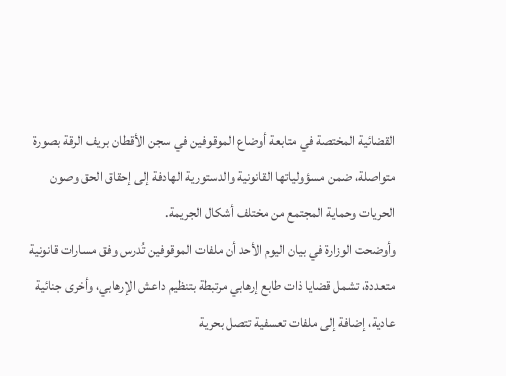القضائية المختصة في متابعة أوضاع الموقوفين في سجن الأقطان بريف الرقة بصورة متواصلة، ضمن مسؤولياتها القانونية والدستورية الهادفة إلى إحقاق الحق وصون الحريات وحماية المجتمع من مختلف أشكال الجريمة.
وأوضحت الوزارة في بيان اليوم الأحد أن ملفات الموقوفين تُدرس وفق مسارات قانونية متعددة، تشمل قضايا ذات طابع إرهابي مرتبطة بتنظيم داعش الإرهابي، وأخرى جنائية عادية، إضافة إلى ملفات تعسفية تتصل بحرية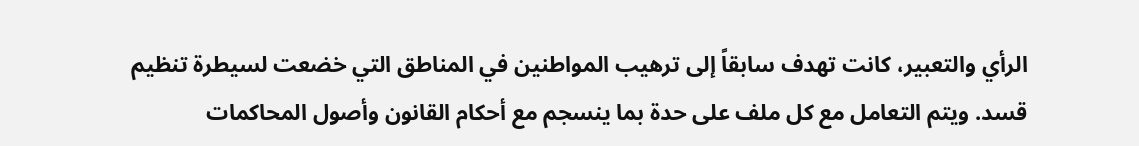الرأي والتعبير، كانت تهدف سابقاً إلى ترهيب المواطنين في المناطق التي خضعت لسيطرة تنظيم قسد. ويتم التعامل مع كل ملف على حدة بما ينسجم مع أحكام القانون وأصول المحاكمات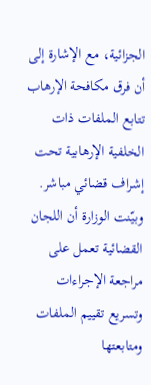الجزائية، مع الإشارة إلى أن فرق مكافحة الإرهاب تتابع الملفات ذات الخلفية الإرهابية تحت إشراف قضائي مباشر.
وبيّنت الوزارة أن اللجان القضائية تعمل على مراجعة الإجراءات وتسريع تقييم الملفات ومتابعتها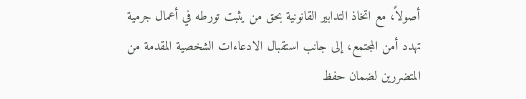أصولاً، مع اتخاذ التدابير القانونية بحق من يثبت تورطه في أعمال جرمية تهدد أمن المجتمع، إلى جانب استقبال الادعاءات الشخصية المقدمة من المتضررين لضمان حفظ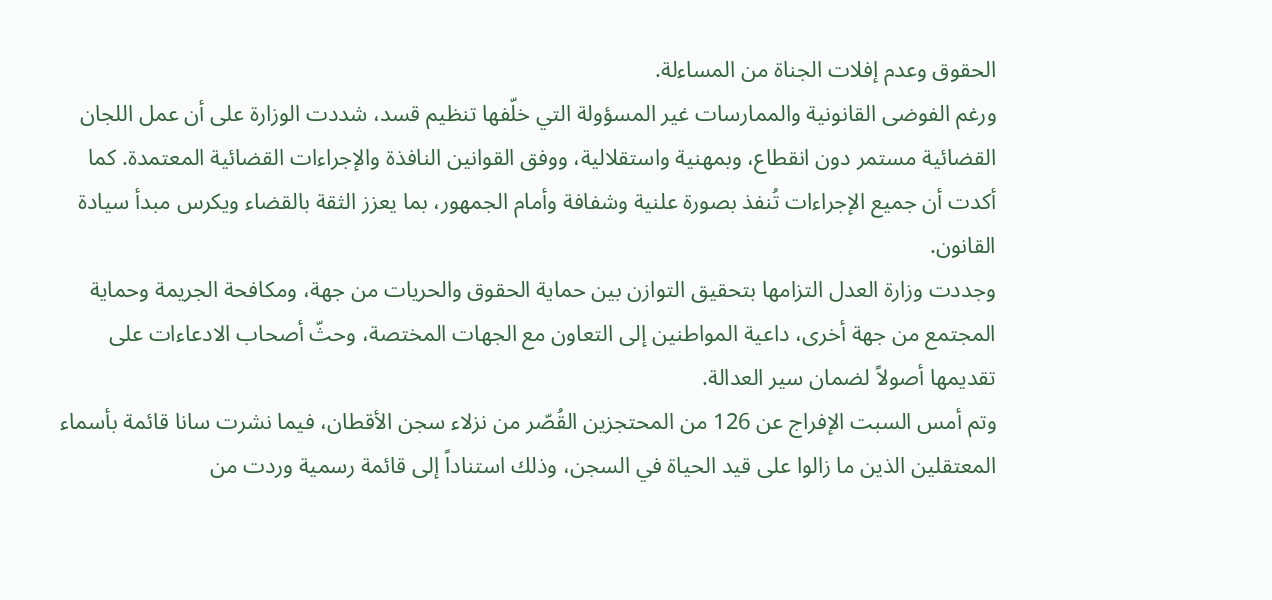الحقوق وعدم إفلات الجناة من المساءلة.
ورغم الفوضى القانونية والممارسات غير المسؤولة التي خلّفها تنظيم قسد، شددت الوزارة على أن عمل اللجان القضائية مستمر دون انقطاع، وبمهنية واستقلالية، ووفق القوانين النافذة والإجراءات القضائية المعتمدة. كما أكدت أن جميع الإجراءات تُنفذ بصورة علنية وشفافة وأمام الجمهور، بما يعزز الثقة بالقضاء ويكرس مبدأ سيادة القانون.
وجددت وزارة العدل التزامها بتحقيق التوازن بين حماية الحقوق والحريات من جهة، ومكافحة الجريمة وحماية المجتمع من جهة أخرى، داعية المواطنين إلى التعاون مع الجهات المختصة، وحثّ أصحاب الادعاءات على تقديمها أصولاً لضمان سير العدالة.
وتم أمس السبت الإفراج عن 126 من المحتجزين القُصّر من نزلاء سجن الأقطان، فيما نشرت سانا قائمة بأسماء المعتقلين الذين ما زالوا على قيد الحياة في السجن، وذلك استناداً إلى قائمة رسمية وردت من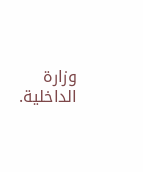وزارة الداخلية.